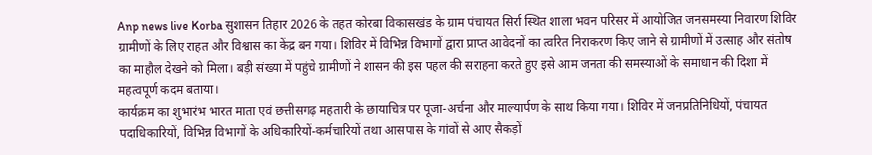Anp news live Korba सुशासन तिहार 2026 के तहत कोरबा विकासखंड के ग्राम पंचायत सिर्रा स्थित शाला भवन परिसर में आयोजित जनसमस्या निवारण शिविर ग्रामीणों के लिए राहत और विश्वास का केंद्र बन गया। शिविर में विभिन्न विभागों द्वारा प्राप्त आवेदनों का त्वरित निराकरण किए जाने से ग्रामीणों में उत्साह और संतोष का माहौल देखने को मिला। बड़ी संख्या में पहुंचे ग्रामीणों ने शासन की इस पहल की सराहना करते हुए इसे आम जनता की समस्याओं के समाधान की दिशा में महत्वपूर्ण कदम बताया।
कार्यक्रम का शुभारंभ भारत माता एवं छत्तीसगढ़ महतारी के छायाचित्र पर पूजा-अर्चना और माल्यार्पण के साथ किया गया। शिविर में जनप्रतिनिधियों, पंचायत पदाधिकारियों, विभिन्न विभागों के अधिकारियों-कर्मचारियों तथा आसपास के गांवों से आए सैकड़ों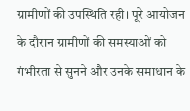ग्रामीणों की उपस्थिति रही। पूरे आयोजन के दौरान ग्रामीणों की समस्याओं को गंभीरता से सुनने और उनके समाधान के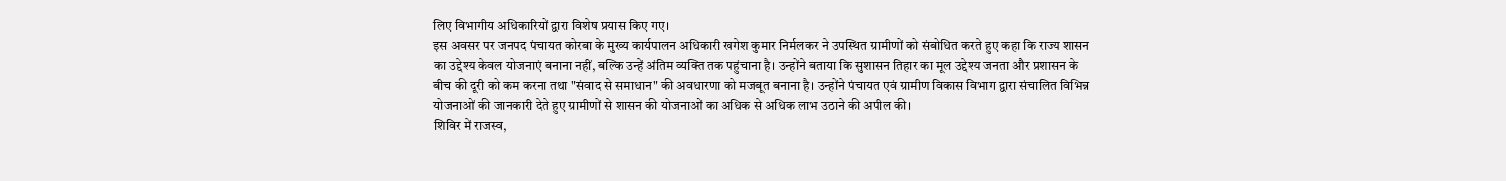लिए विभागीय अधिकारियों द्वारा विशेष प्रयास किए गए।
इस अवसर पर जनपद पंचायत कोरबा के मुख्य कार्यपालन अधिकारी खगेश कुमार निर्मलकर ने उपस्थित ग्रामीणों को संबोधित करते हुए कहा कि राज्य शासन का उद्देश्य केवल योजनाएं बनाना नहीं, बल्कि उन्हें अंतिम व्यक्ति तक पहुंचाना है। उन्होंने बताया कि सुशासन तिहार का मूल उद्देश्य जनता और प्रशासन के बीच की दूरी को कम करना तथा "संवाद से समाधान" की अवधारणा को मजबूत बनाना है। उन्होंने पंचायत एवं ग्रामीण विकास विभाग द्वारा संचालित विभिन्न योजनाओं की जानकारी देते हुए ग्रामीणों से शासन की योजनाओं का अधिक से अधिक लाभ उठाने की अपील की।
शिविर में राजस्व,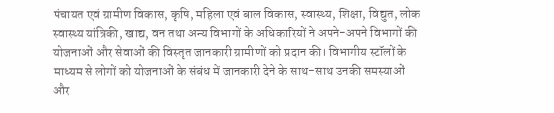पंचायत एवं ग्रामीण विकास, कृषि, महिला एवं बाल विकास, स्वास्थ्य, शिक्षा, विद्युत, लोक स्वास्थ्य यांत्रिकी, खाद्य, वन तथा अन्य विभागों के अधिकारियों ने अपने-अपने विभागों की योजनाओं और सेवाओं की विस्तृत जानकारी ग्रामीणों को प्रदान की। विभागीय स्टॉलों के माध्यम से लोगों को योजनाओं के संबंध में जानकारी देने के साथ-साथ उनकी समस्याओं और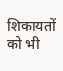शिकायतों को भी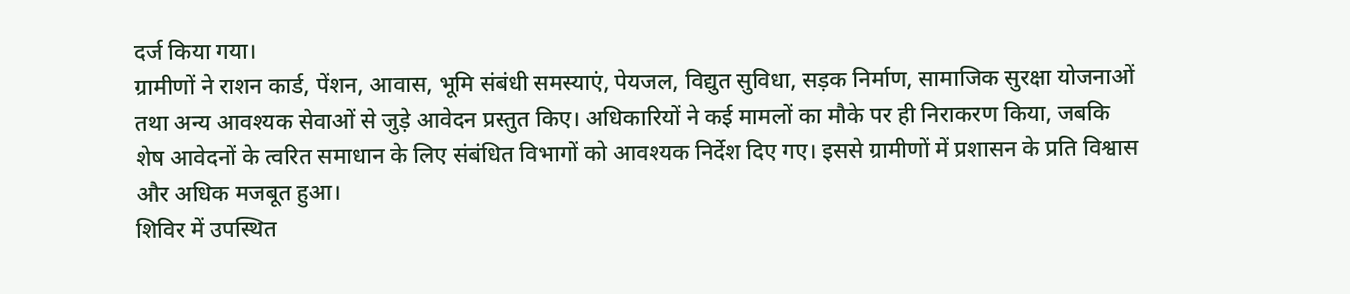दर्ज किया गया।
ग्रामीणों ने राशन कार्ड, पेंशन, आवास, भूमि संबंधी समस्याएं, पेयजल, विद्युत सुविधा, सड़क निर्माण, सामाजिक सुरक्षा योजनाओं तथा अन्य आवश्यक सेवाओं से जुड़े आवेदन प्रस्तुत किए। अधिकारियों ने कई मामलों का मौके पर ही निराकरण किया, जबकि शेष आवेदनों के त्वरित समाधान के लिए संबंधित विभागों को आवश्यक निर्देश दिए गए। इससे ग्रामीणों में प्रशासन के प्रति विश्वास और अधिक मजबूत हुआ।
शिविर में उपस्थित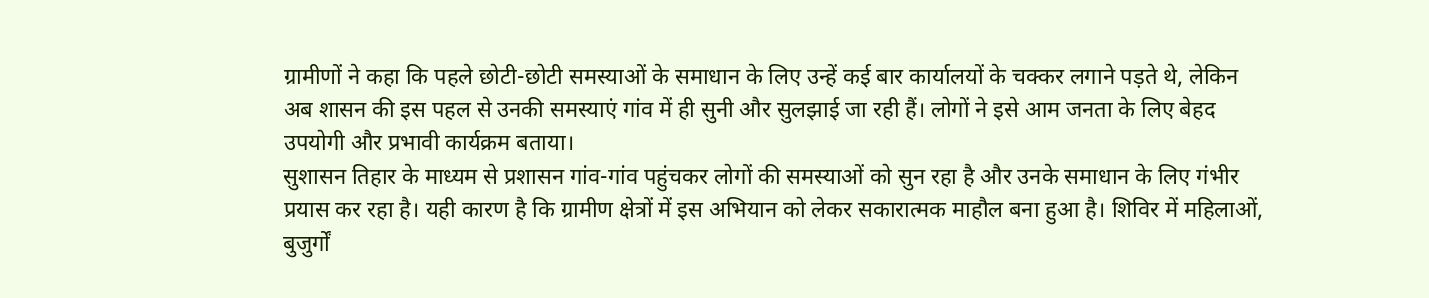ग्रामीणों ने कहा कि पहले छोटी-छोटी समस्याओं के समाधान के लिए उन्हें कई बार कार्यालयों के चक्कर लगाने पड़ते थे, लेकिन अब शासन की इस पहल से उनकी समस्याएं गांव में ही सुनी और सुलझाई जा रही हैं। लोगों ने इसे आम जनता के लिए बेहद उपयोगी और प्रभावी कार्यक्रम बताया।
सुशासन तिहार के माध्यम से प्रशासन गांव-गांव पहुंचकर लोगों की समस्याओं को सुन रहा है और उनके समाधान के लिए गंभीर प्रयास कर रहा है। यही कारण है कि ग्रामीण क्षेत्रों में इस अभियान को लेकर सकारात्मक माहौल बना हुआ है। शिविर में महिलाओं, बुजुर्गों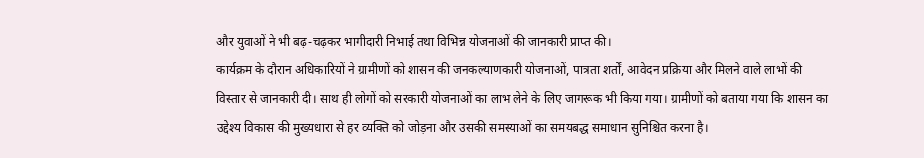और युवाओं ने भी बढ़-चढ़कर भागीदारी निभाई तथा विभिन्न योजनाओं की जानकारी प्राप्त की।
कार्यक्रम के दौरान अधिकारियों ने ग्रामीणों को शासन की जनकल्याणकारी योजनाओं, पात्रता शर्तों, आवेदन प्रक्रिया और मिलने वाले लाभों की विस्तार से जानकारी दी। साथ ही लोगों को सरकारी योजनाओं का लाभ लेने के लिए जागरूक भी किया गया। ग्रामीणों को बताया गया कि शासन का उद्देश्य विकास की मुख्यधारा से हर व्यक्ति को जोड़ना और उसकी समस्याओं का समयबद्ध समाधान सुनिश्चित करना है।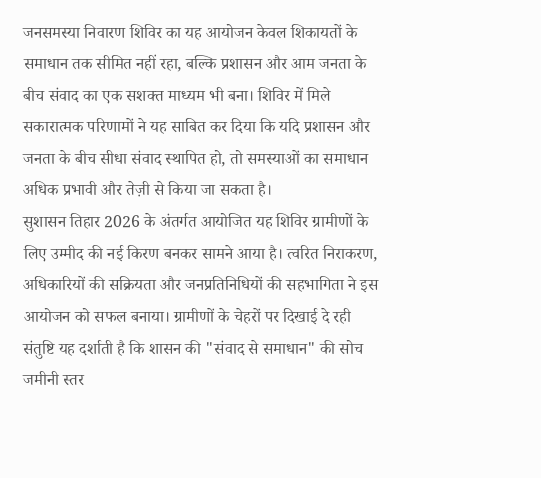जनसमस्या निवारण शिविर का यह आयोजन केवल शिकायतों के समाधान तक सीमित नहीं रहा, बल्कि प्रशासन और आम जनता के बीच संवाद का एक सशक्त माध्यम भी बना। शिविर में मिले सकारात्मक परिणामों ने यह साबित कर दिया कि यदि प्रशासन और जनता के बीच सीधा संवाद स्थापित हो, तो समस्याओं का समाधान अधिक प्रभावी और तेज़ी से किया जा सकता है।
सुशासन तिहार 2026 के अंतर्गत आयोजित यह शिविर ग्रामीणों के लिए उम्मीद की नई किरण बनकर सामने आया है। त्वरित निराकरण, अधिकारियों की सक्रियता और जनप्रतिनिधियों की सहभागिता ने इस आयोजन को सफल बनाया। ग्रामीणों के चेहरों पर दिखाई दे रही संतुष्टि यह दर्शाती है कि शासन की "संवाद से समाधान" की सोच जमीनी स्तर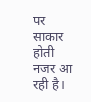पर साकार होती नजर आ रही है।